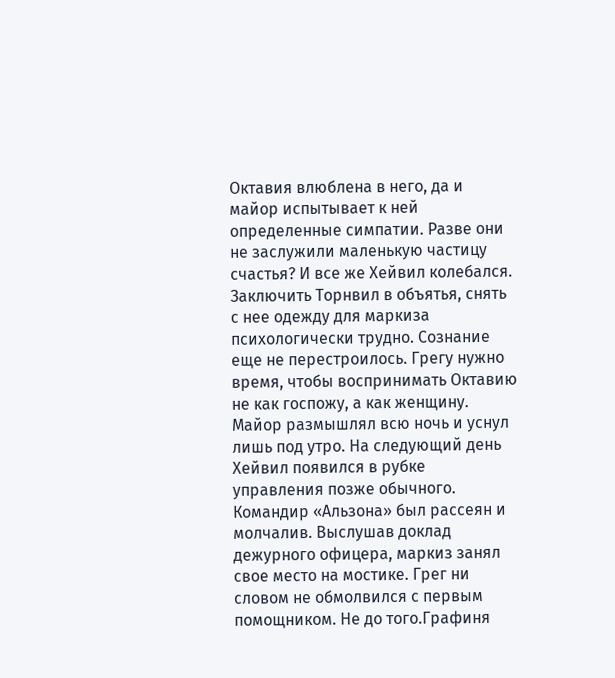Октавия влюблена в него, да и майор испытывает к ней определенные симпатии. Разве они не заслужили маленькую частицу счастья? И все же Хейвил колебался. Заключить Торнвил в объятья, снять с нее одежду для маркиза психологически трудно. Сознание еще не перестроилось. Грегу нужно время, чтобы воспринимать Октавию не как госпожу, а как женщину. Майор размышлял всю ночь и уснул лишь под утро. На следующий день Хейвил появился в рубке управления позже обычного. Командир «Альзона» был рассеян и молчалив. Выслушав доклад дежурного офицера, маркиз занял свое место на мостике. Грег ни словом не обмолвился с первым помощником. Не до того.Графиня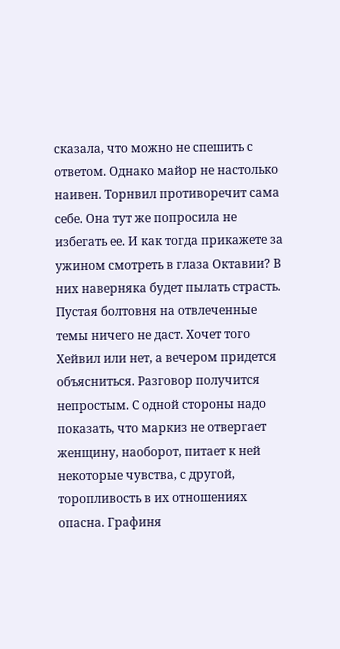сказала, что можно не спешить с ответом. Однако майор не настолько наивен. Торнвил противоречит сама себе. Она тут же попросила не избегать ее. И как тогда прикажете за ужином смотреть в глаза Октавии? В них наверняка будет пылать страсть. Пустая болтовня на отвлеченные темы ничего не даст. Хочет того Хейвил или нет, а вечером придется объясниться. Разговор получится непростым. С одной стороны надо показать, что маркиз не отвергает женщину, наоборот, питает к ней некоторые чувства, с другой, торопливость в их отношениях опасна. Графиня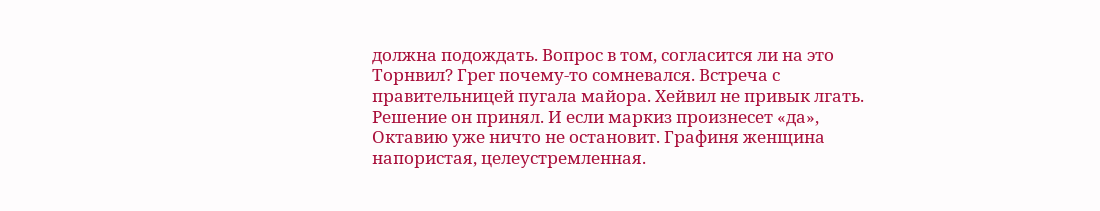должна подождать. Вопрос в том, согласится ли на это Торнвил? Грег почему-то сомневался. Встреча с правительницей пугала майора. Хейвил не привык лгать. Решение он принял. И если маркиз произнесет «да», Октавию уже ничто не остановит. Графиня женщина напористая, целеустремленная.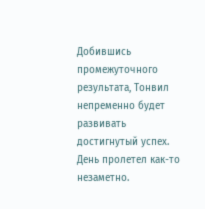Добившись промежуточного результата, Тонвил непременно будет развивать достигнутый успех. День пролетел как-то незаметно.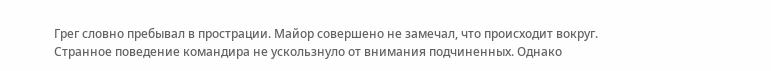Грег словно пребывал в прострации. Майор совершено не замечал, что происходит вокруг. Странное поведение командира не ускользнуло от внимания подчиненных. Однако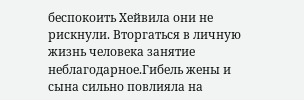беспокоить Xейвила они не рискнули. Вторгаться в личную жизнь человека занятие неблагодарное.Гибель жены и сына сильно повлияла на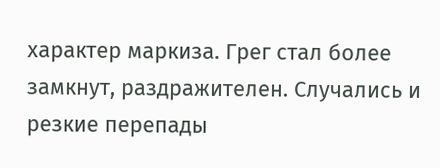характер маркиза. Грег стал более замкнут, раздражителен. Случались и резкие перепады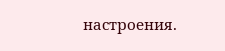настроения.